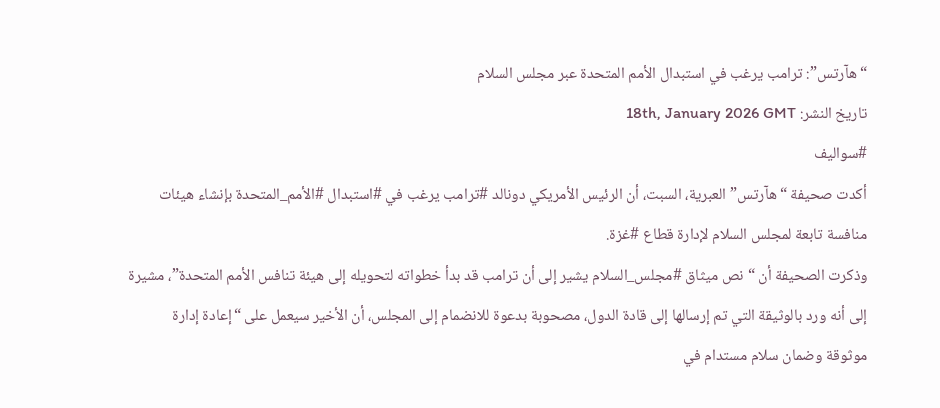“هآرتس”: ترامب يرغب في استبدال الأمم المتحدة عبر مجلس السلام
تاريخ النشر: 18th, January 2026 GMT
#سواليف
أكدت صحيفة “هآرتس” العبرية، السبت، أن الرئيس الأمريكي دونالد #ترامب يرغب في #استبدال #الأمم_المتحدة بإنشاء هيئات منافسة تابعة لمجلس السلام لإدارة قطاع #غزة.
وذكرت الصحيفة أن “نص ميثاق #مجلس_السلام يشير إلى أن ترامب قد بدأ خطواته لتحويله إلى هيئة تنافس الأمم المتحدة”، مشيرة إلى أنه ورد بالوثيقة التي تم إرسالها إلى قادة الدول، مصحوبة بدعوة للانضمام إلى المجلس، أن الأخير سيعمل على “إعادة إدارة موثوقة وضمان سلام مستدام في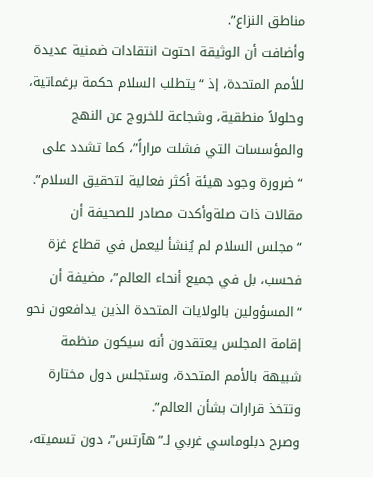مناطق النزاع”.
وأضافت أن الوثيقة احتوت انتقادات ضمنية عديدة للأمم المتحدة، إذ “يتطلب السلام حكمة برغماتية، وحلولاً منطقية، وشجاعة للخروج عن النهج والمؤسسات التي فشلت مراراً”، كما تشدد على “ضرورة وجود هيئة أكثر فعالية لتحقيق السلام”.
مقالات ذات صلةوأكدت مصادر للصحيفة أن “مجلس السلام لم يُنشأ ليعمل في قطاع غزة فحسب، بل في جميع أنحاء العالم”، مضيفة أن “المسؤولين بالولايات المتحدة الذين يدافعون نحو إقامة المجلس يعتقدون أنه سيكون منظمة شبيهة بالأمم المتحدة، وستجلس دول مختارة وتتخذ قرارات بشأن العالم”.
وصرح دبلوماسي غربي لـ”هآرتس”، دون تسميته،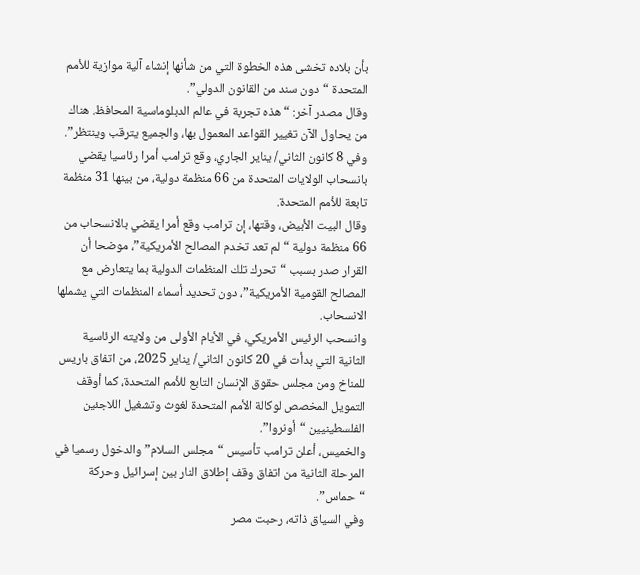بأن بلاده تخشى هذه الخطوة التي من شأنها إنشاء آلية موازية للأمم المتحدة “دون سند من القانون الدولي”.
وقال مصدر آخر: “هذه تجربة في عالم الدبلوماسية المحافظ. هناك من يحاول الآن تغيير القواعد المعمول بها، والجميع يترقب وينتظر”.
وفي 8 كانون الثاني/ يناير الجاري، وقع ترامب أمرا رئاسيا يقضي بانسحاب الولايات المتحدة من 66 منظمة دولية، من بينها 31 منظمة تابعة للأمم المتحدة.
وقال البيت الأبيض، وقتها، إن ترامب وقع أمرا يقضي بالانسحاب من 66 منظمة دولية “لم تعد تخدم المصالح الأمريكية”، موضحا أن القرار صدر بسبب “تحرك تلك المنظمات الدولية بما يتعارض مع المصالح القومية الأمريكية”، دون تحديد أسماء المنظمات التي يشملها الانسحاب.
وانسحب الرئيس الأمريكي، في الأيام الأولى من ولايته الرئاسية الثانية التي بدأت في 20 كانون الثاني/ يناير 2025، من اتفاق باريس للمناخ ومن مجلس حقوق الإنسان التابع للأمم المتحدة، كما أوقف التمويل المخصص لوكالة الأمم المتحدة لغوث وتشغيل اللاجئين الفلسطينيين “أونروا”.
والخميس، أعلن ترامب تأسيس “مجلس السلام” والدخول رسميا في المرحلة الثانية من اتفاق وقف إطلاق النار بين إسرائيل وحركة “حماس”.
وفي السياق ذاته، رحبت مصر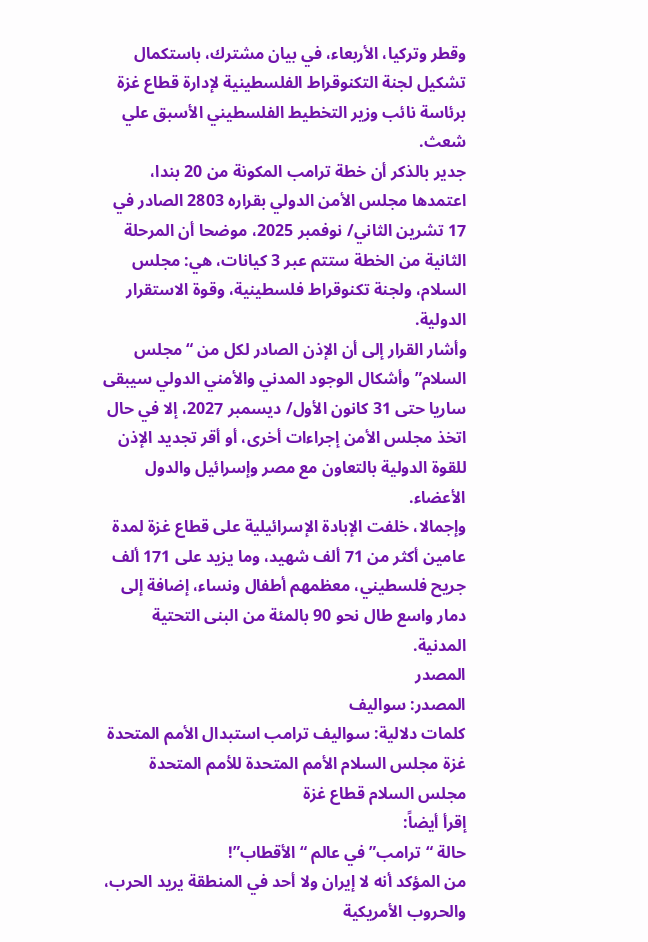وقطر وتركيا، الأربعاء، في بيان مشترك، باستكمال تشكيل لجنة التكنوقراط الفلسطينية لإدارة قطاع غزة برئاسة نائب وزير التخطيط الفلسطيني الأسبق علي شعث.
جدير بالذكر أن خطة ترامب المكونة من 20 بندا، اعتمدها مجلس الأمن الدولي بقراره 2803 الصادر في 17 تشرين الثاني/ نوفمبر 2025، موضحا أن المرحلة الثانية من الخطة ستتم عبر 3 كيانات، هي: مجلس السلام، ولجنة تكنوقراط فلسطينية، وقوة الاستقرار الدولية.
وأشار القرار إلى أن الإذن الصادر لكل من “مجلس السلام” وأشكال الوجود المدني والأمني الدولي سيبقى ساريا حتى 31 كانون الأول/ ديسمبر 2027، إلا في حال اتخذ مجلس الأمن إجراءات أخرى، أو أقر تجديد الإذن للقوة الدولية بالتعاون مع مصر وإسرائيل والدول الأعضاء.
وإجمالا، خلفت الإبادة الإسرائيلية على قطاع غزة لمدة عامين أكثر من 71 ألف شهيد، وما يزيد على 171 ألف جريح فلسطيني، معظمهم أطفال ونساء، إضافة إلى دمار واسع طال نحو 90 بالمئة من البنى التحتية المدنية.
المصدر
المصدر: سواليف
كلمات دلالية: سواليف ترامب استبدال الأمم المتحدة غزة مجلس السلام الأمم المتحدة للأمم المتحدة مجلس السلام قطاع غزة
إقرأ أيضاً:
حالة “ترامب” في عالم “الأقطاب”!
من المؤكد أنه لا إيران ولا أحد في المنطقة يريد الحرب، والحروب الأمريكية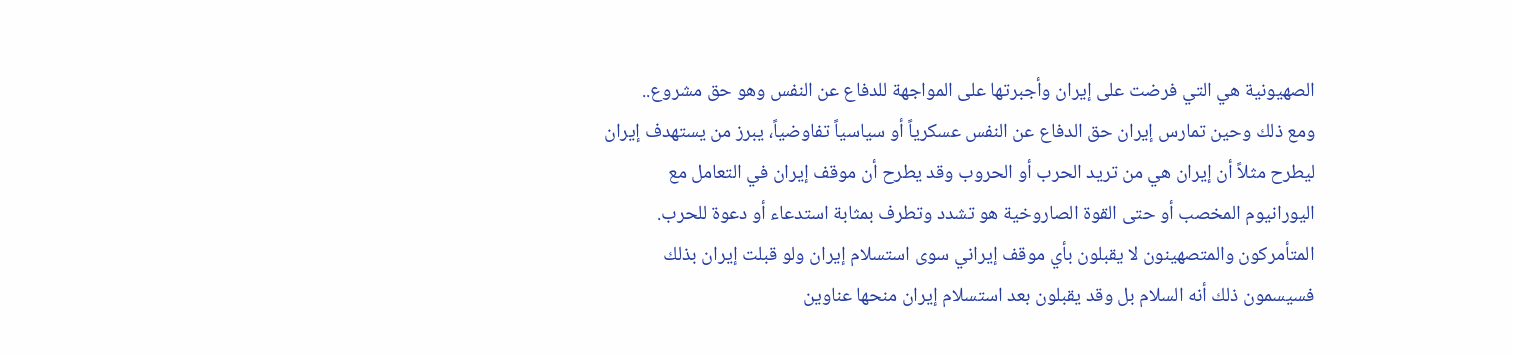الصهيونية هي التي فرضت على إيران وأجبرتها على المواجهة للدفاع عن النفس وهو حق مشروع..
ومع ذلك وحين تمارس إيران حق الدفاع عن النفس عسكرياً أو سياسياً تفاوضياً، يبرز من يستهدف إيران ليطرح مثلاً أن إيران هي من تريد الحرب أو الحروب وقد يطرح أن موقف إيران في التعامل مع اليورانيوم المخصب أو حتى القوة الصاروخية هو تشدد وتطرف بمثابة استدعاء أو دعوة للحرب.
المتأمركون والمتصهينون لا يقبلون بأي موقف إيراني سوى استسلام إيران ولو قبلت إيران بذلك فسيسمون ذلك أنه السلام بل وقد يقبلون بعد استسلام إيران منحها عناوين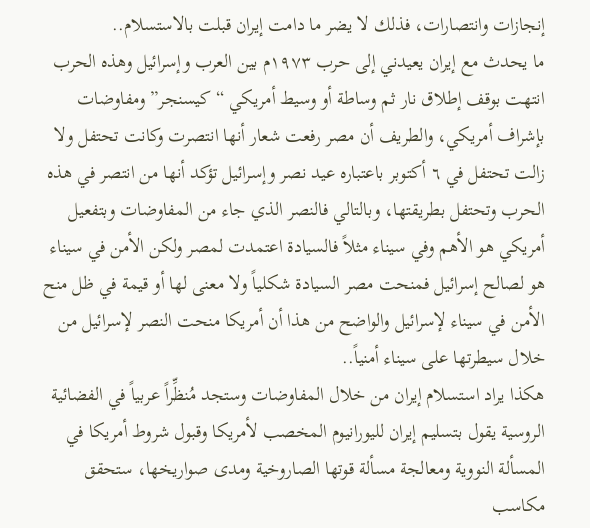إنجازات وانتصارات، فذلك لا يضر ما دامت إيران قبلت بالاستسلام..
ما يحدث مع إيران يعيدني إلى حرب ١٩٧٣م بين العرب وإسرائيل وهذه الحرب انتهت بوقف إطلاق نار ثم وساطة أو وسيط أمريكي “كيسنجر” ومفاوضات بإشراف أمريكي، والطريف أن مصر رفعت شعار أنها انتصرت وكانت تحتفل ولا زالت تحتفل في ٦ أكتوبر باعتباره عيد نصر وإسرائيل تؤكد أنها من انتصر في هذه الحرب وتحتفل بطريقتها، وبالتالي فالنصر الذي جاء من المفاوضات وبتفعيل أمريكي هو الأهم وفي سيناء مثلاً فالسيادة اعتمدت لمصر ولكن الأمن في سيناء هو لصالح إسرائيل فمنحت مصر السيادة شكلياً ولا معنى لها أو قيمة في ظل منح الأمن في سيناء لإسرائيل والواضح من هذا أن أمريكا منحت النصر لإسرائيل من خلال سيطرتها على سيناء أمنياً..
هكذا يراد استسلام إيران من خلال المفاوضات وستجد مُنظِّراً عربياً في الفضائية الروسية يقول بتسليم إيران لليورانيوم المخصب لأمريكا وقبول شروط أمريكا في المسألة النووية ومعالجة مسألة قوتها الصاروخية ومدى صواريخها، ستحقق مكاسب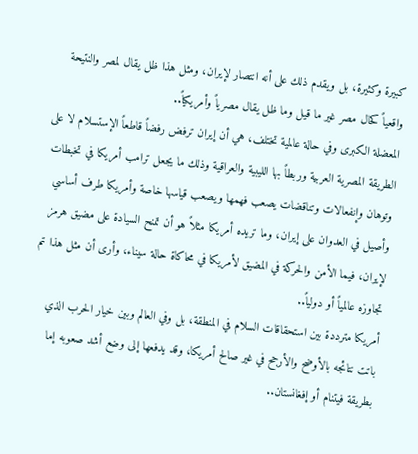كبيرة وكثيرة، بل ويقدم ذلك على أنه انتصار لإيران، ومثل هذا ظل يقال لمصر والنتيحة واقعياً كحال مصر غير ما قيل وما ظل يقال مصرياً وأمريكياً..
المعضلة الكبرى وفي حالة عالمية تختلف، هي أن إيران ترفض رفضاً قاطعاً الإستسلام لا على الطريقة المصرية العربية وربطاً بها الليبية والعراقية وذلك ما يجعل ترامب أمريكا في تخبطات وتوهان وإنفعالات وتناقضات يصعب فهمها ويصعب قياسها خاصة وأمريكا طرف أساسي وأصيل في العدوان على إيران، وما تريده أمريكا مثلاً هو أن تمنح السيادة على مضيق هرمز لإيران، فيما الأمن والحركة في المضيق لأمريكا في محاكاة حالة سيناء، وأرى أن مثل هذا تم تجاوزه عالمياً أو دولياً..
أمريكا مترددة بين استحقاقات السلام في المنطقة، بل وفي العالم وبين خيار الحرب الذي باتت نتائجه بالأوضح والأرجح في غير صالح أمريكا، وقد يدفعها إلى وضع أشد صعوبه إما بطريقة فيتنام أو إفغانستان..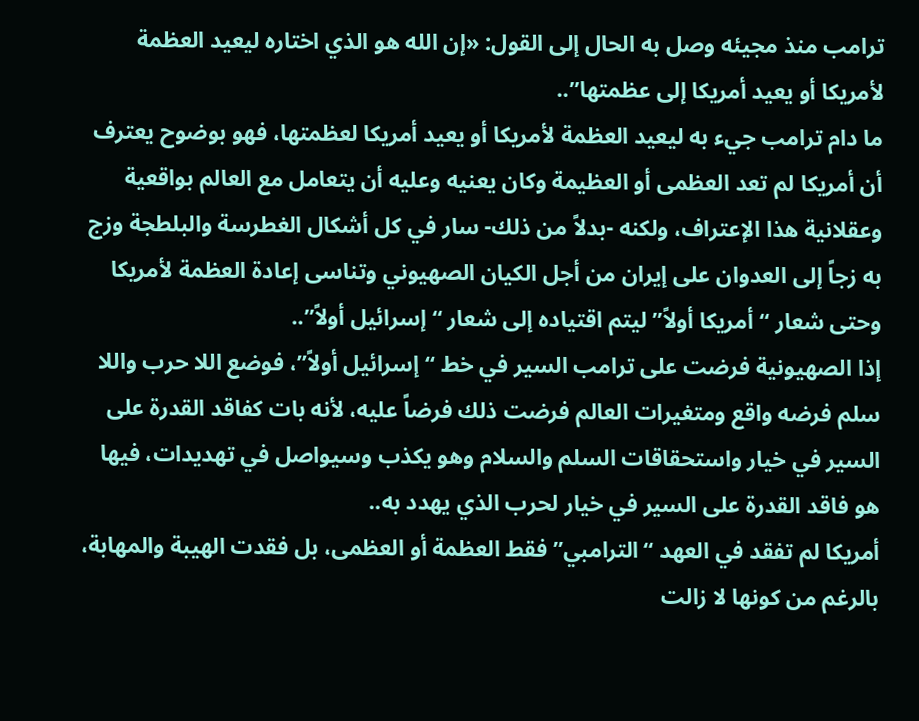ترامب منذ مجيئه وصل به الحال إلى القول: «إن الله هو الذي اختاره ليعيد العظمة لأمريكا أو يعيد أمريكا إلى عظمتها”..
ما دام ترامب جيء به ليعيد العظمة لأمريكا أو يعيد أمريكا لعظمتها، فهو بوضوح يعترف أن أمريكا لم تعد العظمى أو العظيمة وكان يعنيه وعليه أن يتعامل مع العالم بواقعية وعقلانية هذا الإعتراف، ولكنه -بدلاً من ذلك- سار في كل أشكال الغطرسة والبلطجة وزج به زجاً إلى العدوان على إيران من أجل الكيان الصهيوني وتناسى إعادة العظمة لأمريكا وحتى شعار “أمريكا أولاً” ليتم اقتياده إلى شعار “إسرائيل أولاً”..
إذا الصهيونية فرضت على ترامب السير في خط “إسرائيل أولاً”، فوضع اللا حرب واللا سلم فرضه واقع ومتغيرات العالم فرضت ذلك فرضاً عليه، لأنه بات كفاقد القدرة على السير في خيار واستحقاقات السلم والسلام وهو يكذب وسيواصل في تهديدات، فيها هو فاقد القدرة على السير في خيار لحرب الذي يهدد به..
أمريكا لم تفقد في العهد “الترامبي” فقط العظمة أو العظمى، بل فقدت الهيبة والمهابة، بالرغم من كونها لا زالت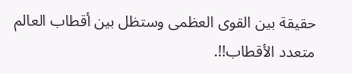حقيقة بين القوى العظمى وستظل بين أقطاب العالم متعدد الأقطاب!!.